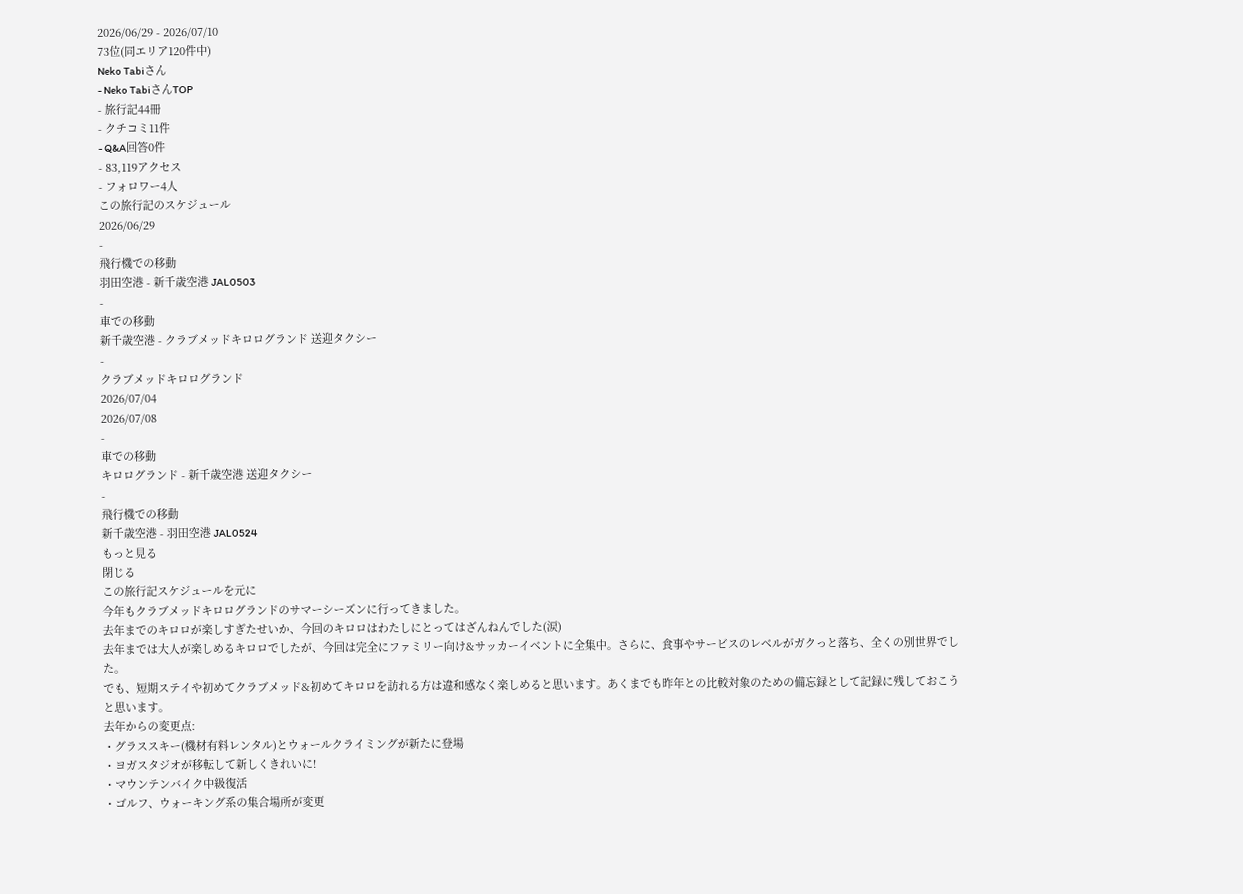2026/06/29 - 2026/07/10
73位(同エリア120件中)
Neko Tabiさん
- Neko TabiさんTOP
- 旅行記44冊
- クチコミ11件
- Q&A回答0件
- 83,119アクセス
- フォロワー4人
この旅行記のスケジュール
2026/06/29
-
飛行機での移動
羽田空港 - 新千歳空港 JAL0503
-
車での移動
新千歳空港 - クラブメッドキロログランド 送迎タクシー
-
クラブメッドキロログランド
2026/07/04
2026/07/08
-
車での移動
キロログランド - 新千歳空港 送迎タクシー
-
飛行機での移動
新千歳空港 - 羽田空港 JAL0524
もっと見る
閉じる
この旅行記スケジュールを元に
今年もクラブメッドキロログランドのサマーシーズンに行ってきました。
去年までのキロロが楽しすぎたせいか、今回のキロロはわたしにとってはざんねんでした(涙)
去年までは大人が楽しめるキロロでしたが、今回は完全にファミリー向け&サッカーイベントに全集中。さらに、食事やサービスのレベルがガクっと落ち、全くの別世界でした。
でも、短期ステイや初めてクラブメッド&初めてキロロを訪れる方は違和感なく楽しめると思います。あくまでも昨年との比較対象のための備忘録として記録に残しておこうと思います。
去年からの変更点:
・グラススキー(機材有料レンタル)とウォールクライミングが新たに登場
・ヨガスタジオが移転して新しくきれいに!
・マウンテンバイク中級復活
・ゴルフ、ウォーキング系の集合場所が変更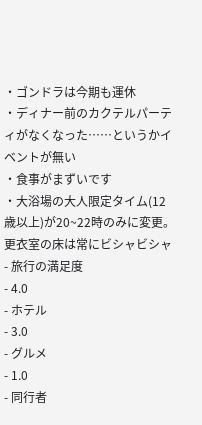・ゴンドラは今期も運休
・ディナー前のカクテルパーティがなくなった……というかイベントが無い
・食事がまずいです
・大浴場の大人限定タイム(12歳以上)が20~22時のみに変更。更衣室の床は常にビシャビシャ
- 旅行の満足度
- 4.0
- ホテル
- 3.0
- グルメ
- 1.0
- 同行者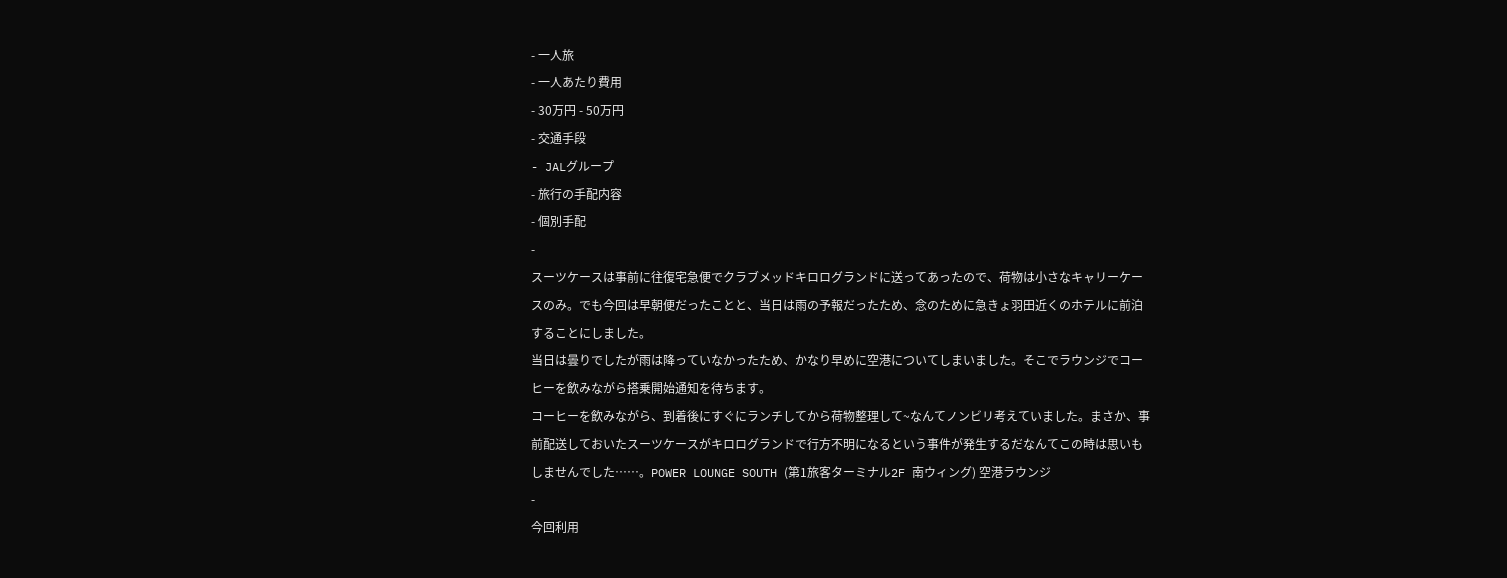- 一人旅
- 一人あたり費用
- 30万円 - 50万円
- 交通手段
- JALグループ
- 旅行の手配内容
- 個別手配
-
スーツケースは事前に往復宅急便でクラブメッドキロログランドに送ってあったので、荷物は小さなキャリーケースのみ。でも今回は早朝便だったことと、当日は雨の予報だったため、念のために急きょ羽田近くのホテルに前泊することにしました。
当日は曇りでしたが雨は降っていなかったため、かなり早めに空港についてしまいました。そこでラウンジでコーヒーを飲みながら搭乗開始通知を待ちます。
コーヒーを飲みながら、到着後にすぐにランチしてから荷物整理して~なんてノンビリ考えていました。まさか、事前配送しておいたスーツケースがキロログランドで行方不明になるという事件が発生するだなんてこの時は思いもしませんでした……。POWER LOUNGE SOUTH (第1旅客ターミナル2F 南ウィング) 空港ラウンジ
-
今回利用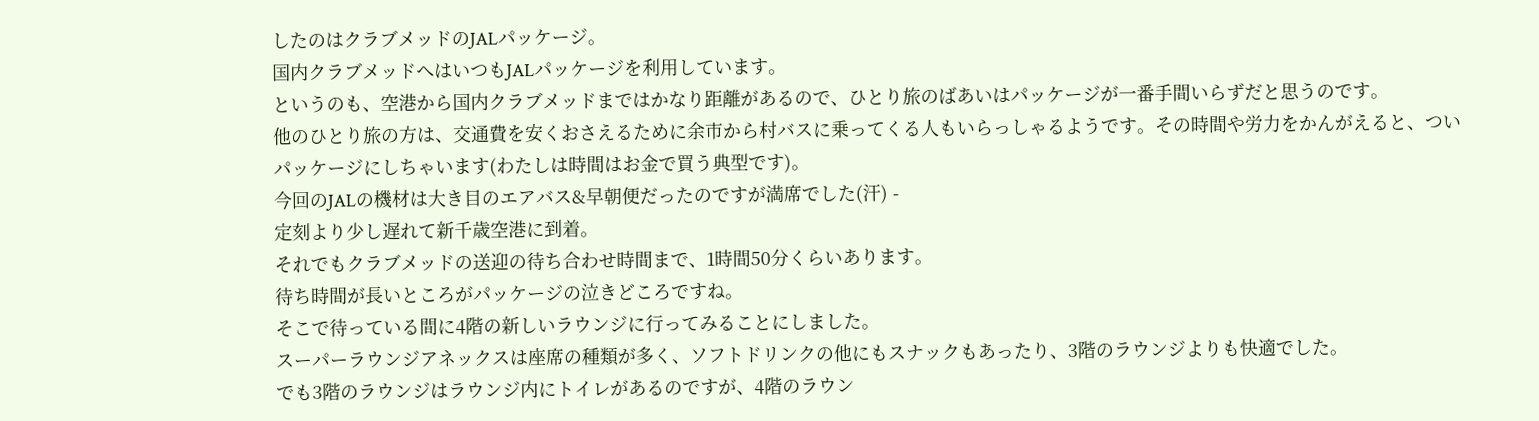したのはクラブメッドのJALパッケージ。
国内クラブメッドへはいつもJALパッケージを利用しています。
というのも、空港から国内クラブメッドまではかなり距離があるので、ひとり旅のばあいはパッケージが一番手間いらずだと思うのです。
他のひとり旅の方は、交通費を安くおさえるために余市から村バスに乗ってくる人もいらっしゃるようです。その時間や労力をかんがえると、ついパッケージにしちゃいます(わたしは時間はお金で買う典型です)。
今回のJALの機材は大き目のエアバス&早朝便だったのですが満席でした(汗) -
定刻より少し遅れて新千歳空港に到着。
それでもクラブメッドの送迎の待ち合わせ時間まで、1時間50分くらいあります。
待ち時間が長いところがパッケージの泣きどころですね。
そこで待っている間に4階の新しいラウンジに行ってみることにしました。
スーパーラウンジアネックスは座席の種類が多く、ソフトドリンクの他にもスナックもあったり、3階のラウンジよりも快適でした。
でも3階のラウンジはラウンジ内にトイレがあるのですが、4階のラウン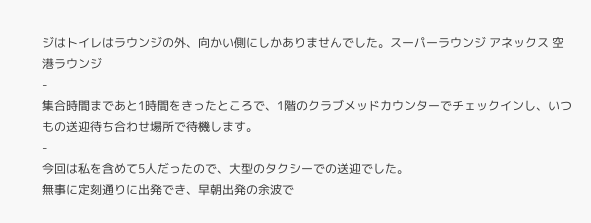ジはトイレはラウンジの外、向かい側にしかありませんでした。スーパーラウンジ アネックス 空港ラウンジ
-
集合時間まであと1時間をきったところで、1階のクラブメッドカウンターでチェックインし、いつもの送迎待ち合わせ場所で待機します。
-
今回は私を含めて5人だったので、大型のタクシーでの送迎でした。
無事に定刻通りに出発でき、早朝出発の余波で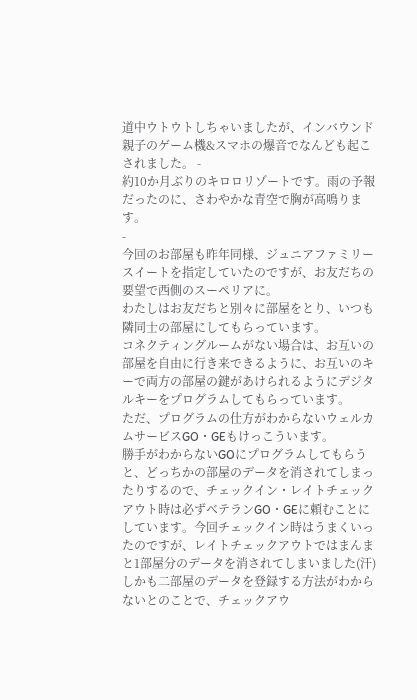道中ウトウトしちゃいましたが、インバウンド親子のゲーム機&スマホの爆音でなんども起こされました。 -
約10か月ぶりのキロロリゾートです。雨の予報だったのに、さわやかな青空で胸が高鳴ります。
-
今回のお部屋も昨年同様、ジュニアファミリースイートを指定していたのですが、お友だちの要望で西側のスーペリアに。
わたしはお友だちと別々に部屋をとり、いつも隣同士の部屋にしてもらっています。
コネクティングルームがない場合は、お互いの部屋を自由に行き来できるように、お互いのキーで両方の部屋の鍵があけられるようにデジタルキーをプログラムしてもらっています。
ただ、プログラムの仕方がわからないウェルカムサービスGO・GEもけっこういます。
勝手がわからないGOにプログラムしてもらうと、どっちかの部屋のデータを消されてしまったりするので、チェックイン・レイトチェックアウト時は必ずベテランGO・GEに頼むことにしています。今回チェックイン時はうまくいったのですが、レイトチェックアウトではまんまと1部屋分のデータを消されてしまいました(汗)しかも二部屋のデータを登録する方法がわからないとのことで、チェックアウ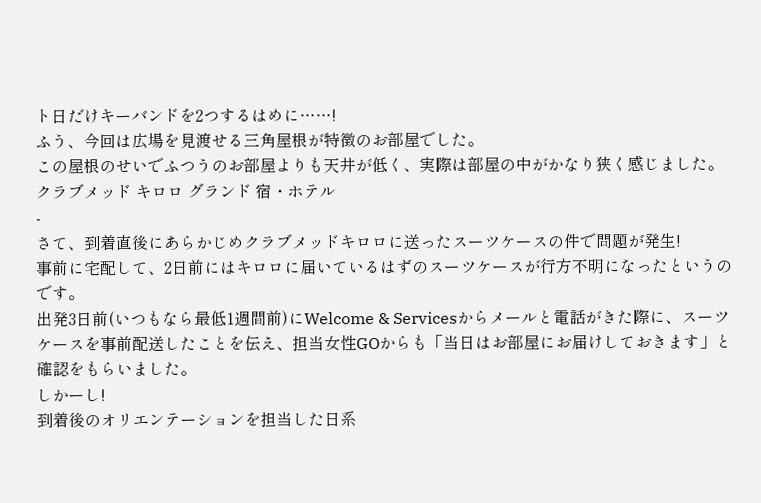ト日だけキーバンドを2つするはめに……!
ふう、今回は広場を見渡せる三角屋根が特徴のお部屋でした。
この屋根のせいでふつうのお部屋よりも天井が低く、実際は部屋の中がかなり狭く感じました。クラブメッド キロロ グランド 宿・ホテル
-
さて、到着直後にあらかじめクラブメッドキロロに送ったスーツケースの件で問題が発生!
事前に宅配して、2日前にはキロロに届いているはずのスーツケースが行方不明になったというのです。
出発3日前(いつもなら最低1週間前)にWelcome & Servicesからメールと電話がきた際に、スーツケースを事前配送したことを伝え、担当女性GOからも「当日はお部屋にお届けしておきます」と確認をもらいました。
しかーし!
到着後のオリエンテーションを担当した日系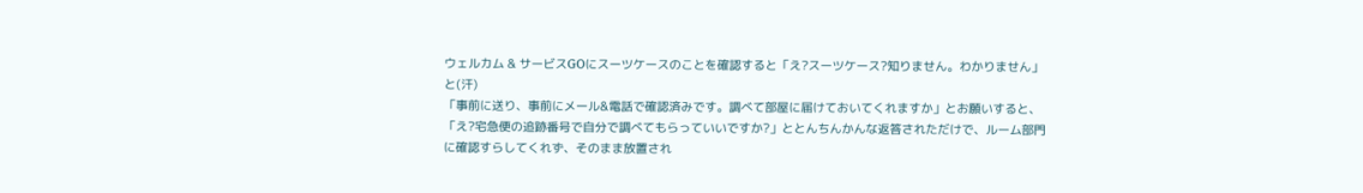ウェルカム & サービスGOにスーツケースのことを確認すると「え?スーツケース?知りません。わかりません」と(汗)
「事前に送り、事前にメール&電話で確認済みです。調べて部屋に届けておいてくれますか」とお願いすると、「え?宅急便の追跡番号で自分で調べてもらっていいですか?」ととんちんかんな返答されただけで、ルーム部門に確認すらしてくれず、そのまま放置され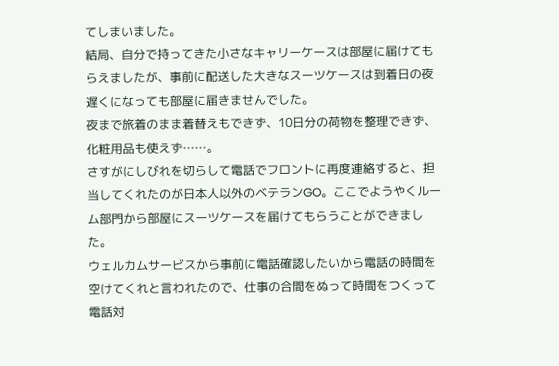てしまいました。
結局、自分で持ってきた小さなキャリーケースは部屋に届けてもらえましたが、事前に配送した大きなスーツケースは到着日の夜遅くになっても部屋に届きませんでした。
夜まで旅着のまま着替えもできず、10日分の荷物を整理できず、化粧用品も使えず……。
さすがにしびれを切らして電話でフロントに再度連絡すると、担当してくれたのが日本人以外のベテランGO。ここでようやくルーム部門から部屋にスーツケースを届けてもらうことができました。
ウェルカムサービスから事前に電話確認したいから電話の時間を空けてくれと言われたので、仕事の合間をぬって時間をつくって電話対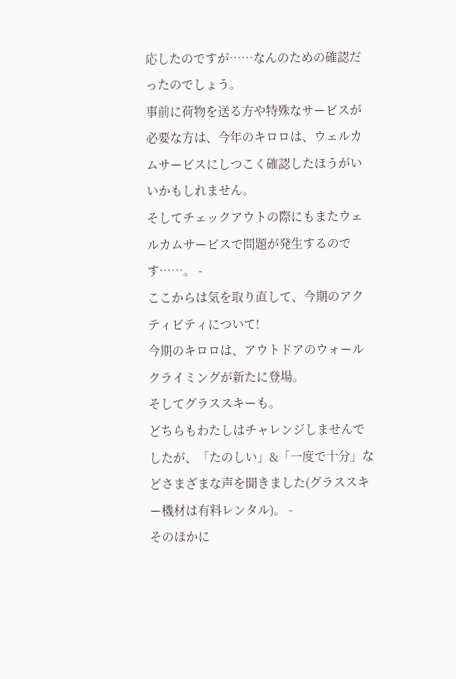応したのですが……なんのための確認だったのでしょう。
事前に荷物を送る方や特殊なサービスが必要な方は、今年のキロロは、ウェルカムサービスにしつこく確認したほうがいいかもしれません。
そしてチェックアウトの際にもまたウェルカムサービスで問題が発生するのです……。 -
ここからは気を取り直して、今期のアクティビティについて!
今期のキロロは、アウトドアのウォールクライミングが新たに登場。
そしてグラススキーも。
どちらもわたしはチャレンジしませんでしたが、「たのしい」&「一度で十分」などさまざまな声を聞きました(グラススキー機材は有料レンタル)。 -
そのほかに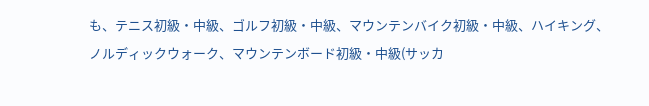も、テニス初級・中級、ゴルフ初級・中級、マウンテンバイク初級・中級、ハイキング、ノルディックウォーク、マウンテンボード初級・中級(サッカ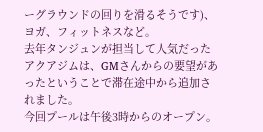ーグラウンドの回りを滑るそうです)、ヨガ、フィットネスなど。
去年タンジュンが担当して人気だったアクアジムは、GMさんからの要望があったということで滞在途中から追加されました。
今回プールは午後3時からのオープン。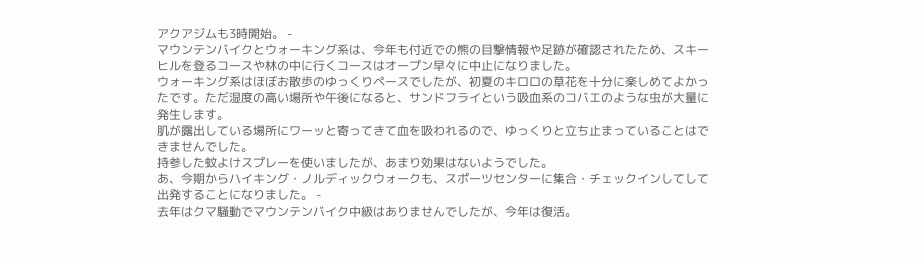アクアジムも3時開始。 -
マウンテンバイクとウォーキング系は、今年も付近での熊の目撃情報や足跡が確認されたため、スキーヒルを登るコースや林の中に行くコースはオープン早々に中止になりました。
ウォーキング系はほぼお散歩のゆっくりペースでしたが、初夏のキロロの草花を十分に楽しめてよかったです。ただ湿度の高い場所や午後になると、サンドフライという吸血系のコバエのような虫が大量に発生します。
肌が露出している場所にワーッと寄ってきて血を吸われるので、ゆっくりと立ち止まっていることはできませんでした。
持参した蚊よけスプレーを使いましたが、あまり効果はないようでした。
あ、今期からハイキング・ノルディックウォークも、スポーツセンターに集合・チェックインしてして出発することになりました。 -
去年はクマ騒動でマウンテンバイク中級はありませんでしたが、今年は復活。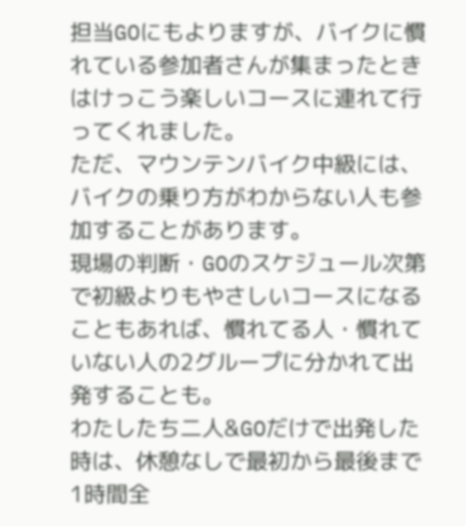担当GOにもよりますが、バイクに慣れている参加者さんが集まったときはけっこう楽しいコースに連れて行ってくれました。
ただ、マウンテンバイク中級には、バイクの乗り方がわからない人も参加することがあります。
現場の判断・GOのスケジュール次第で初級よりもやさしいコースになることもあれば、慣れてる人・慣れていない人の2グループに分かれて出発することも。
わたしたち二人&GOだけで出発した時は、休憩なしで最初から最後まで1時間全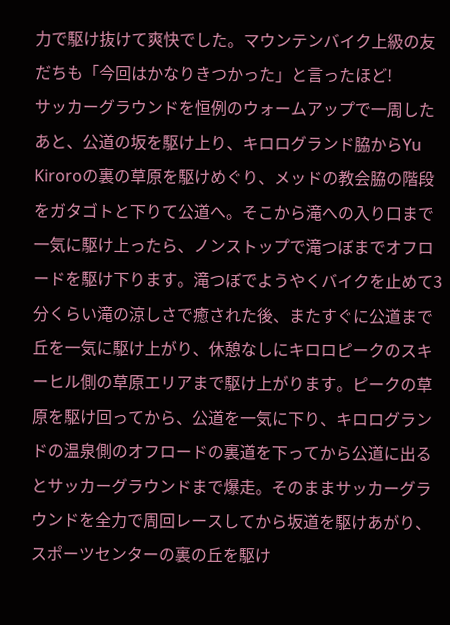力で駆け抜けて爽快でした。マウンテンバイク上級の友だちも「今回はかなりきつかった」と言ったほど!
サッカーグラウンドを恒例のウォームアップで一周したあと、公道の坂を駆け上り、キロログランド脇からYu Kiroroの裏の草原を駆けめぐり、メッドの教会脇の階段をガタゴトと下りて公道へ。そこから滝への入り口まで一気に駆け上ったら、ノンストップで滝つぼまでオフロードを駆け下ります。滝つぼでようやくバイクを止めて3分くらい滝の涼しさで癒された後、またすぐに公道まで丘を一気に駆け上がり、休憩なしにキロロピークのスキーヒル側の草原エリアまで駆け上がります。ピークの草原を駆け回ってから、公道を一気に下り、キロログランドの温泉側のオフロードの裏道を下ってから公道に出るとサッカーグラウンドまで爆走。そのままサッカーグラウンドを全力で周回レースしてから坂道を駆けあがり、スポーツセンターの裏の丘を駆け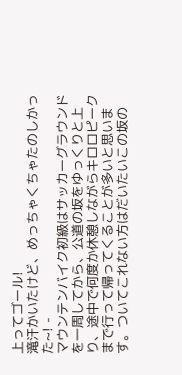上ってゴール!
滝汗かいたけど、めっちゃくちゃたのしかった~! -
マウンテンバイク初級はサッカーグラウンドを一周してから、公道の坂をゆっくりと上り、途中で何度か休憩しながらキロロピークまで行って帰ってくることが多いと思います。ついてこれない方はだいたいこの坂の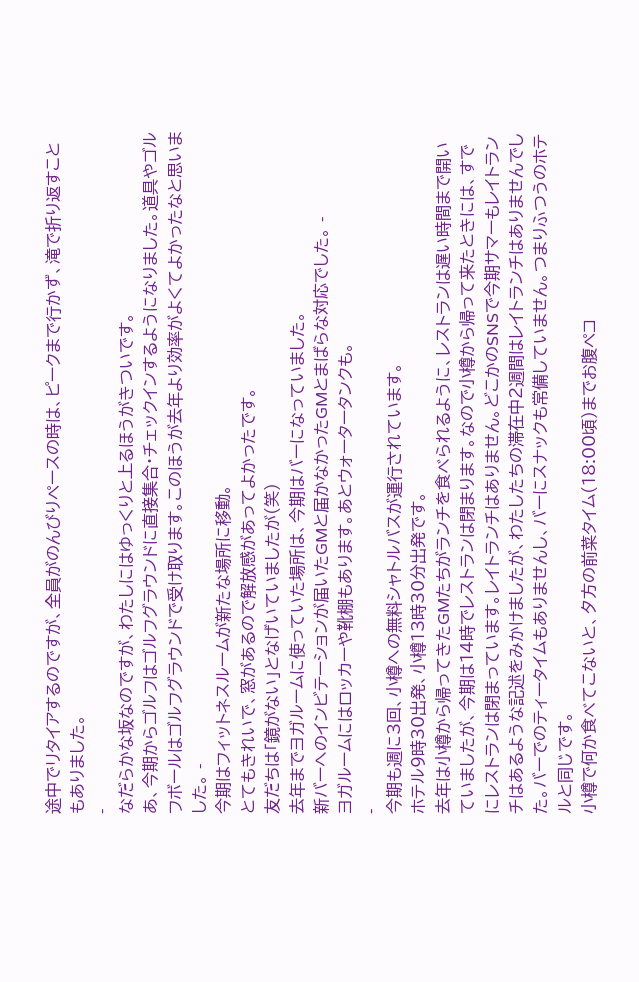途中でリタイアするのですが、全員がのんびりペースの時は、ピークまで行かず、滝で折り返すこともありました。
-
なだらかな坂なのですが、わたしにはゆっくりと上るほうがきついです。
あ、今期からゴルフはゴルフグラウンドに直接集合・チェックインするようになりました。道具やゴルフボールはゴルフグラウンドで受け取ります。このほうが去年より効率がよくてよかったなと思いました。 -
今期はフィットネスルームが新たな場所に移動。
とてもきれいで、窓があるので解放感があってよかったです。
友だちは「鏡がない」となげいていましたが(笑)
去年までヨガルームに使っていた場所は、今期はバーになっていました。
新バーへのインビテーションが届いたGMと届かなかったGMとまばらな対応でした。 -
ヨガルームにはロッカーや靴棚もあります。あとウォータータンクも。
-
今期も週に3回、小樽への無料シャトルバスが運行されています。
ホテル9時30出発、小樽13時30分出発です。
去年は小樽から帰ってきたGMたちがランチを食べられるように、レストランは遅い時間まで開いていましたが、今期は14時でレストランは閉まります。なので小樽から帰って来たときには、すでにレストランは閉まっています。レイトランチはありません。どこかのSNSで今期サマーもレイトランチはあるような記述をみかけましたが、わたしたちの滞在中2週間はレイトランチはありませんでした。バーでのティータイムもありませんし、バーにスナックも常備していません。つまりふつうのホテルと同じです。
小樽で何か食べてこないと、夕方の前菜タイム(18:00頃)までお腹ペコ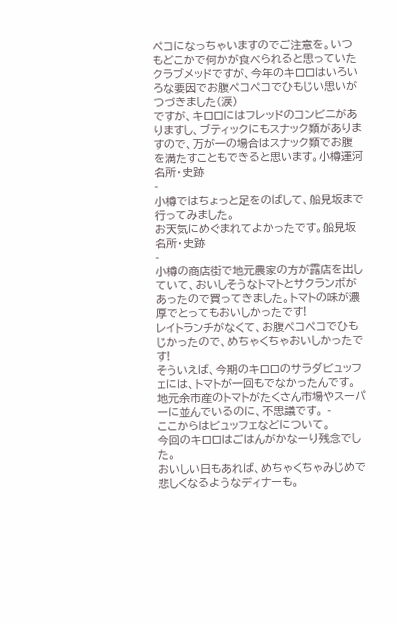ペコになっちゃいますのでご注意を。いつもどこかで何かが食べられると思っていたクラブメッドですが、今年のキロロはいろいろな要因でお腹ペコペコでひもじい思いがつづきました(涙)
ですが、キロロにはフレッドのコンビニがありますし、ブティックにもスナック類がありますので、万が一の場合はスナック類でお腹を満たすこともできると思います。小樽運河 名所・史跡
-
小樽ではちょっと足をのばして、船見坂まで行ってみました。
お天気にめぐまれてよかったです。船見坂 名所・史跡
-
小樽の商店街で地元農家の方が露店を出していて、おいしそうなトマトとサクランボがあったので買ってきました。トマトの味が濃厚でとってもおいしかったです!
レイトランチがなくて、お腹ペコペコでひもじかったので、めちゃくちゃおいしかったです!
そういえば、今期のキロロのサラダビュッフェには、トマトが一回もでなかったんです。
地元余市産のトマトがたくさん市場やスーパーに並んでいるのに、不思議です。 -
ここからはビュッフェなどについて。
今回のキロロはごはんがかなーり残念でした。
おいしい日もあれば、めちゃくちゃみじめで悲しくなるようなディナーも。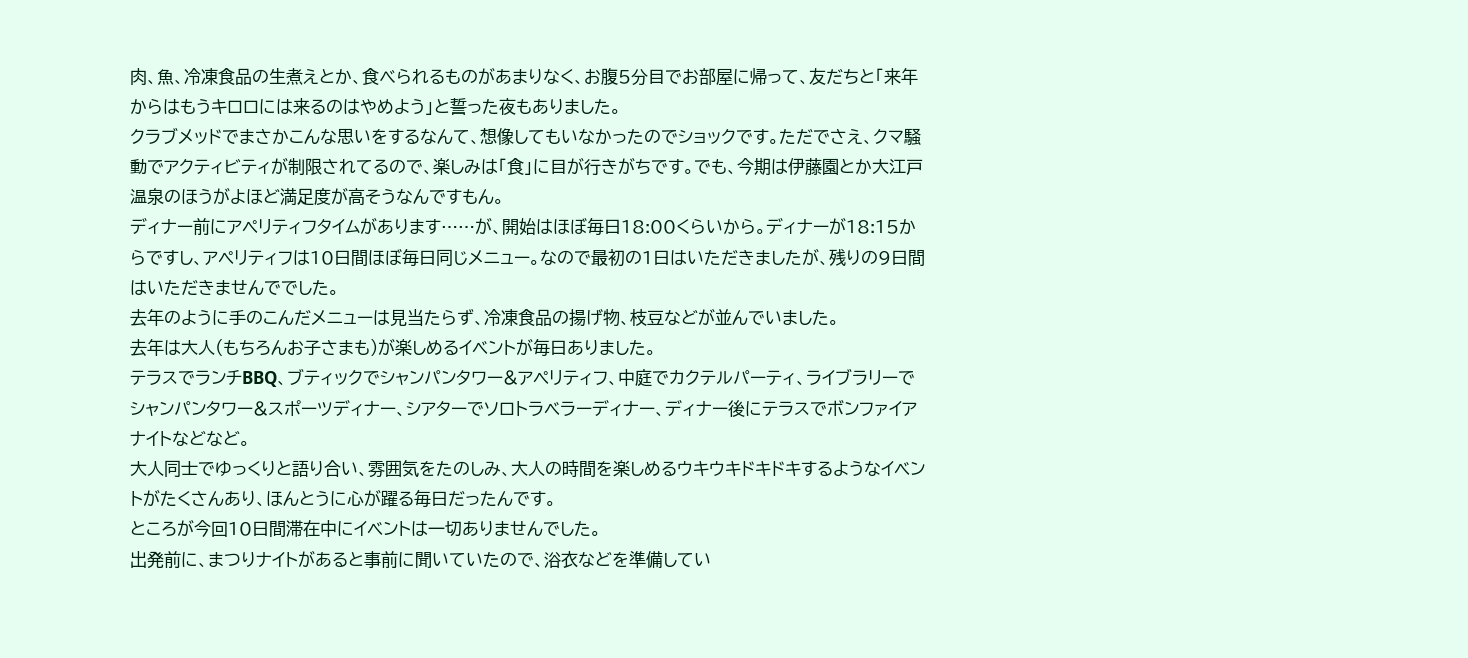肉、魚、冷凍食品の生煮えとか、食べられるものがあまりなく、お腹5分目でお部屋に帰って、友だちと「来年からはもうキロロには来るのはやめよう」と誓った夜もありました。
クラブメッドでまさかこんな思いをするなんて、想像してもいなかったのでショックです。ただでさえ、クマ騒動でアクティビティが制限されてるので、楽しみは「食」に目が行きがちです。でも、今期は伊藤園とか大江戸温泉のほうがよほど満足度が高そうなんですもん。
ディナー前にアペリティフタイムがあります……が、開始はほぼ毎日18:00くらいから。ディナーが18:15からですし、アペリティフは10日間ほぼ毎日同じメニュー。なので最初の1日はいただきましたが、残りの9日間はいただきませんででした。
去年のように手のこんだメニューは見当たらず、冷凍食品の揚げ物、枝豆などが並んでいました。
去年は大人(もちろんお子さまも)が楽しめるイベントが毎日ありました。
テラスでランチBBQ、ブティックでシャンパンタワー&アペリティフ、中庭でカクテルパーティ、ライブラリーでシャンパンタワー&スポーツディナー、シアターでソロトラベラーディナー、ディナー後にテラスでボンファイアナイトなどなど。
大人同士でゆっくりと語り合い、雰囲気をたのしみ、大人の時間を楽しめるウキウキドキドキするようなイベントがたくさんあり、ほんとうに心が躍る毎日だったんです。
ところが今回10日間滞在中にイベントは一切ありませんでした。
出発前に、まつりナイトがあると事前に聞いていたので、浴衣などを準備してい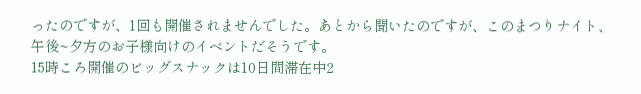ったのですが、1回も開催されませんでした。あとから聞いたのですが、このまつりナイト、午後~夕方のお子様向けのイベントだそうです。
15時ころ開催のビッグスナックは10日間滞在中2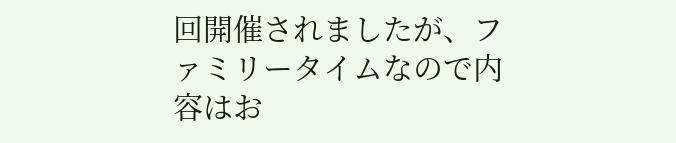回開催されましたが、ファミリータイムなので内容はお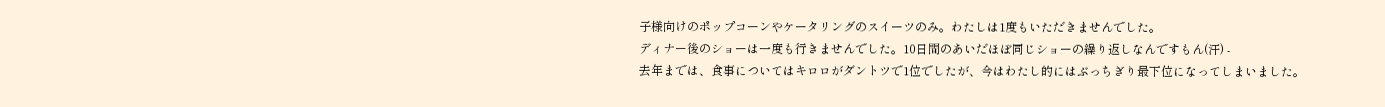子様向けのポップコーンやケータリングのスイーツのみ。わたしは1度もいただきませんでした。
ディナー後のショーは一度も行きませんでした。10日間のあいだほぼ同じショーの繰り返しなんですもん(汗) -
去年までは、食事についてはキロロがダントツで1位でしたが、今はわたし的にはぶっちぎり最下位になってしまいました。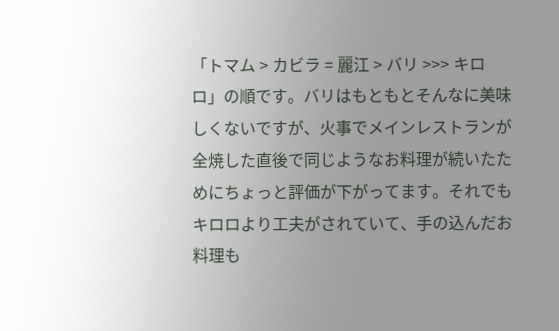「トマム > カビラ = 麗江 > バリ >>> キロロ」の順です。バリはもともとそんなに美味しくないですが、火事でメインレストランが全焼した直後で同じようなお料理が続いたためにちょっと評価が下がってます。それでもキロロより工夫がされていて、手の込んだお料理も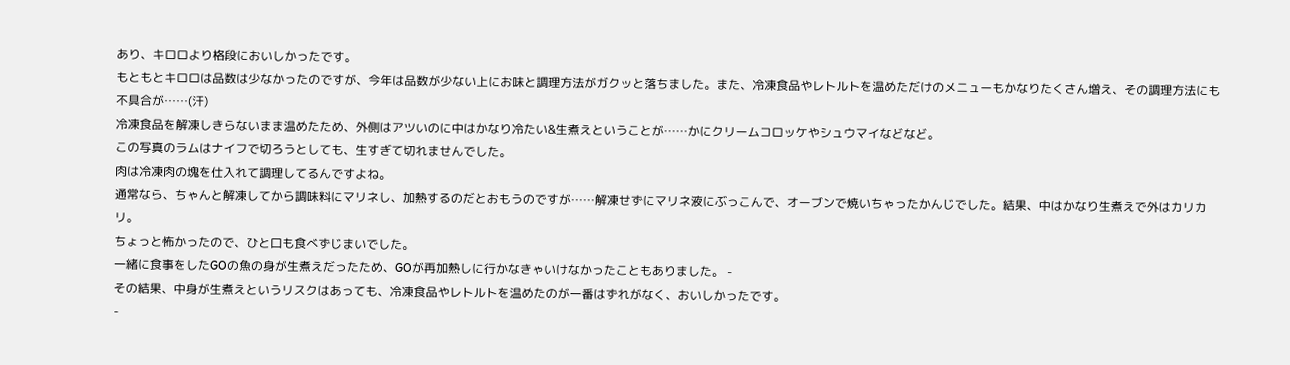あり、キロロより格段においしかったです。
もともとキロロは品数は少なかったのですが、今年は品数が少ない上にお味と調理方法がガクッと落ちました。また、冷凍食品やレトルトを温めただけのメニューもかなりたくさん増え、その調理方法にも不具合が……(汗)
冷凍食品を解凍しきらないまま温めたため、外側はアツいのに中はかなり冷たい&生煮えということが……かにクリームコロッケやシュウマイなどなど。
この写真のラムはナイフで切ろうとしても、生すぎて切れませんでした。
肉は冷凍肉の塊を仕入れて調理してるんですよね。
通常なら、ちゃんと解凍してから調味料にマリネし、加熱するのだとおもうのですが……解凍せずにマリネ液にぶっこんで、オーブンで焼いちゃったかんじでした。結果、中はかなり生煮えで外はカリカリ。
ちょっと怖かったので、ひと口も食べずじまいでした。
一緒に食事をしたGOの魚の身が生煮えだったため、GOが再加熱しに行かなきゃいけなかったこともありました。 -
その結果、中身が生煮えというリスクはあっても、冷凍食品やレトルトを温めたのが一番はずれがなく、おいしかったです。
-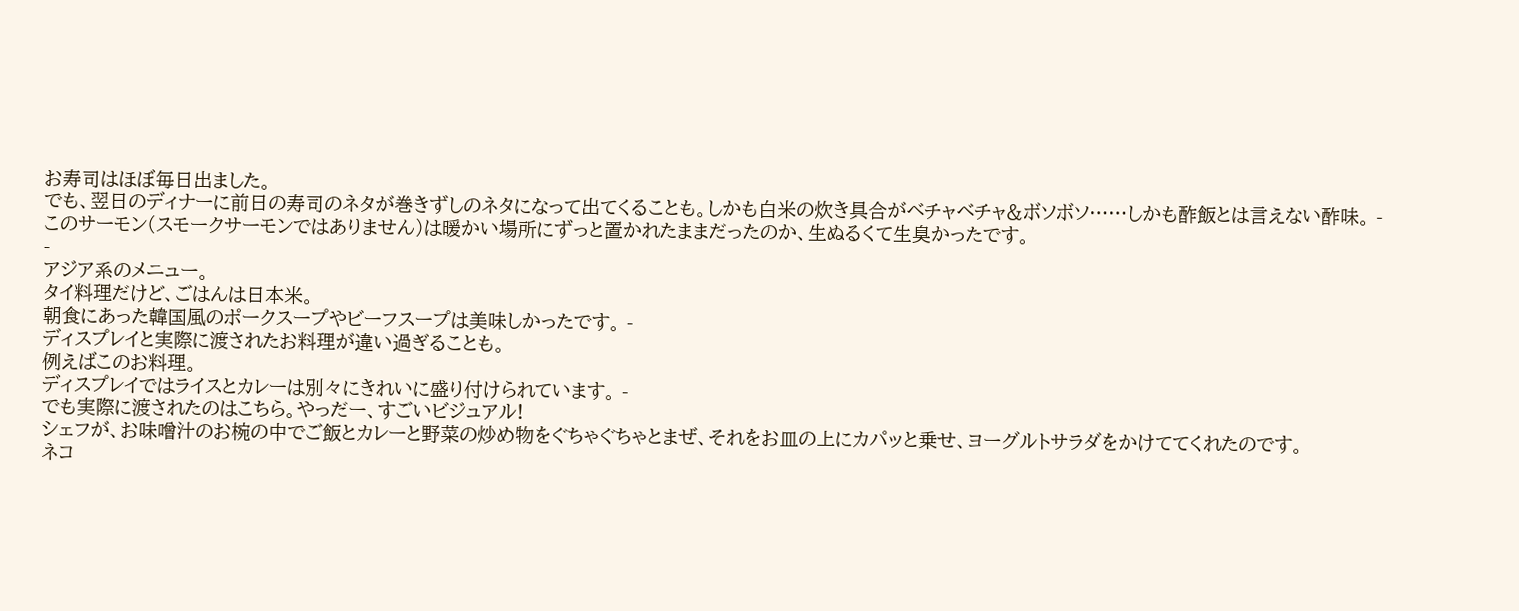お寿司はほぼ毎日出ました。
でも、翌日のディナーに前日の寿司のネタが巻きずしのネタになって出てくることも。しかも白米の炊き具合がベチャベチャ&ボソボソ……しかも酢飯とは言えない酢味。 -
このサーモン(スモークサーモンではありません)は暖かい場所にずっと置かれたままだったのか、生ぬるくて生臭かったです。
-
アジア系のメニュー。
タイ料理だけど、ごはんは日本米。
朝食にあった韓国風のポークスープやビーフスープは美味しかったです。 -
ディスプレイと実際に渡されたお料理が違い過ぎることも。
例えばこのお料理。
ディスプレイではライスとカレーは別々にきれいに盛り付けられています。 -
でも実際に渡されたのはこちら。やっだー、すごいビジュアル!
シェフが、お味噌汁のお椀の中でご飯とカレーと野菜の炒め物をぐちゃぐちゃとまぜ、それをお皿の上にカパッと乗せ、ヨーグルトサラダをかけててくれたのです。
ネコ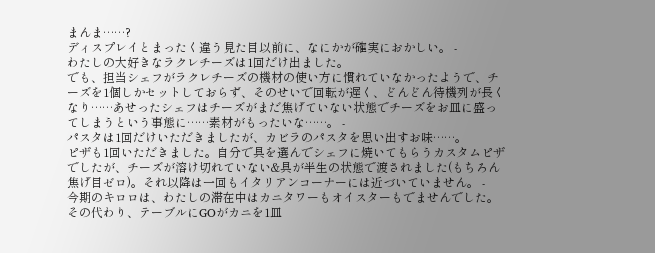まんま……?
ディスプレイとまったく違う見た目以前に、なにかが確実におかしい。 -
わたしの大好きなラクレチーズは1回だけ出ました。
でも、担当シェフがラクレチーズの機材の使い方に慣れていなかったようで、チーズを1個しかセットしておらず、そのせいで回転が遅く、どんどん待機列が長くなり……あせったシェフはチーズがまだ焦げていない状態でチーズをお皿に盛ってしまうという事態に……素材がもったいな……。 -
パスタは1回だけいただきましたが、カビラのパスタを思い出すお味……。
ピザも1回いただきました。自分で具を選んでシェフに焼いてもらうカスタムピザでしたが、チーズが溶け切れていない&具が半生の状態で渡されました(もちろん焦げ目ゼロ)。それ以降は一回もイタリアンコーナーには近づいていません。 -
今期のキロロは、わたしの滞在中はカニタワーもオイスターもでませんでした。
その代わり、テーブルにGOがカニを1皿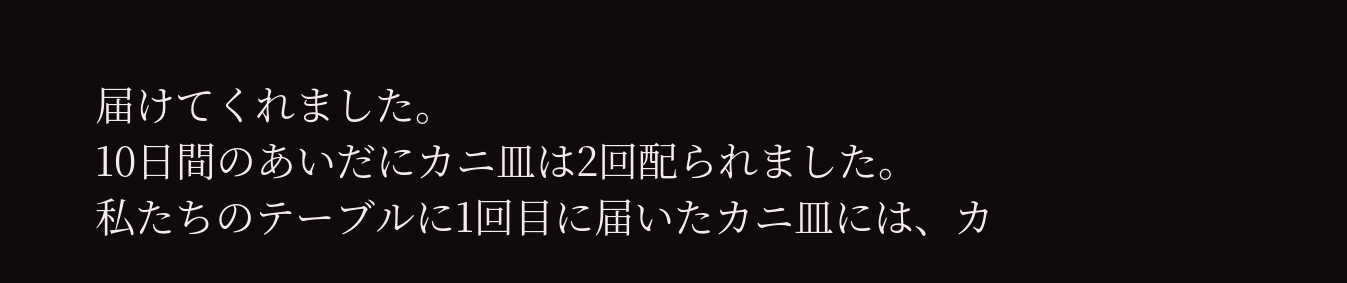届けてくれました。
10日間のあいだにカニ皿は2回配られました。
私たちのテーブルに1回目に届いたカニ皿には、カ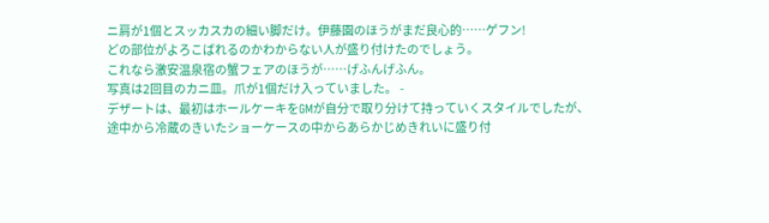ニ肩が1個とスッカスカの細い脚だけ。伊藤園のほうがまだ良心的……ゲフン!
どの部位がよろこばれるのかわからない人が盛り付けたのでしょう。
これなら激安温泉宿の蟹フェアのほうが……げふんげふん。
写真は2回目のカニ皿。爪が1個だけ入っていました。 -
デザートは、最初はホールケーキをGMが自分で取り分けて持っていくスタイルでしたが、途中から冷蔵のきいたショーケースの中からあらかじめきれいに盛り付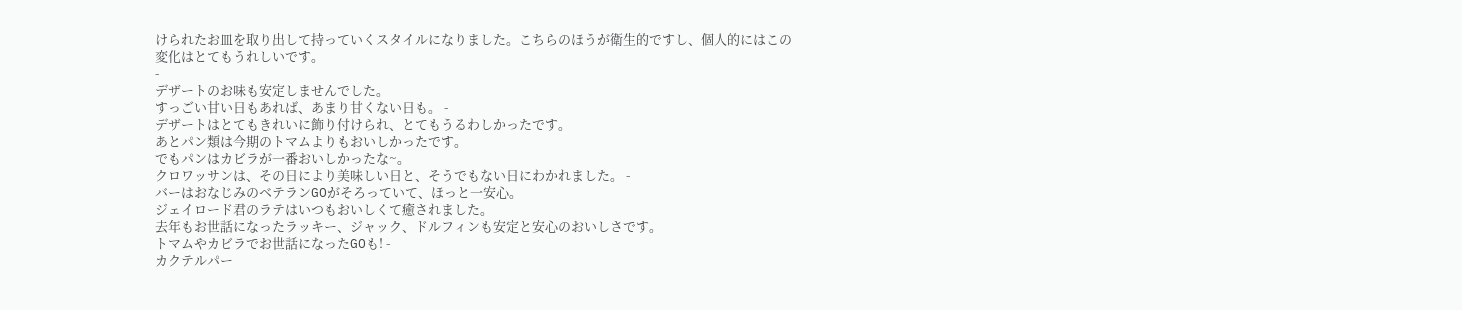けられたお皿を取り出して持っていくスタイルになりました。こちらのほうが衛生的ですし、個人的にはこの変化はとてもうれしいです。
-
デザートのお味も安定しませんでした。
すっごい甘い日もあれば、あまり甘くない日も。 -
デザートはとてもきれいに飾り付けられ、とてもうるわしかったです。
あとパン類は今期のトマムよりもおいしかったです。
でもパンはカビラが一番おいしかったな~。
クロワッサンは、その日により美味しい日と、そうでもない日にわかれました。 -
バーはおなじみのベテランGOがそろっていて、ほっと一安心。
ジェイロード君のラテはいつもおいしくて癒されました。
去年もお世話になったラッキー、ジャック、ドルフィンも安定と安心のおいしさです。
トマムやカビラでお世話になったGOも! -
カクテルパー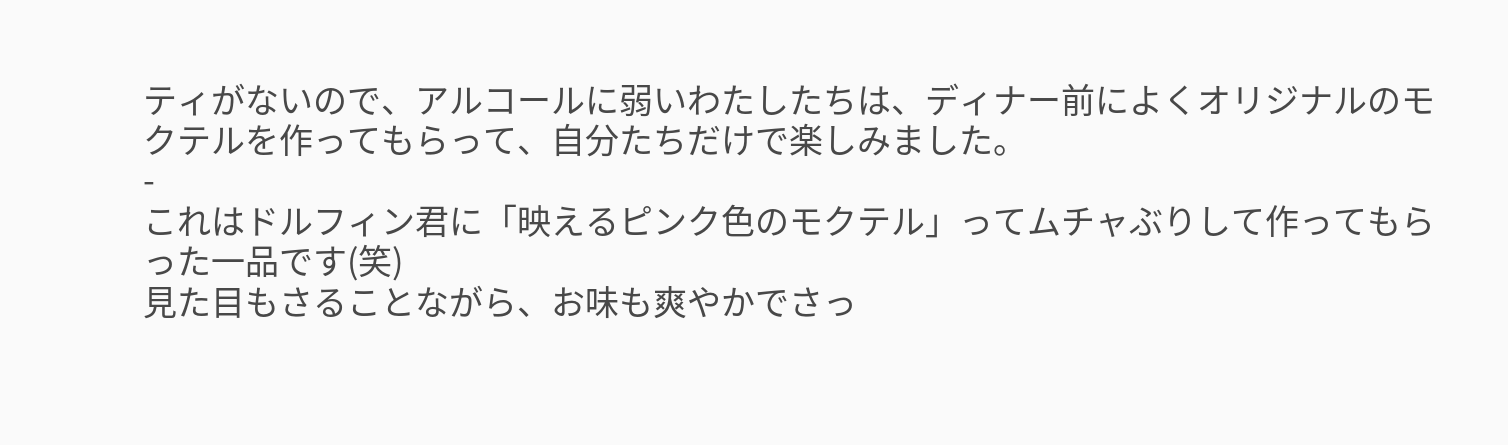ティがないので、アルコールに弱いわたしたちは、ディナー前によくオリジナルのモクテルを作ってもらって、自分たちだけで楽しみました。
-
これはドルフィン君に「映えるピンク色のモクテル」ってムチャぶりして作ってもらった一品です(笑)
見た目もさることながら、お味も爽やかでさっ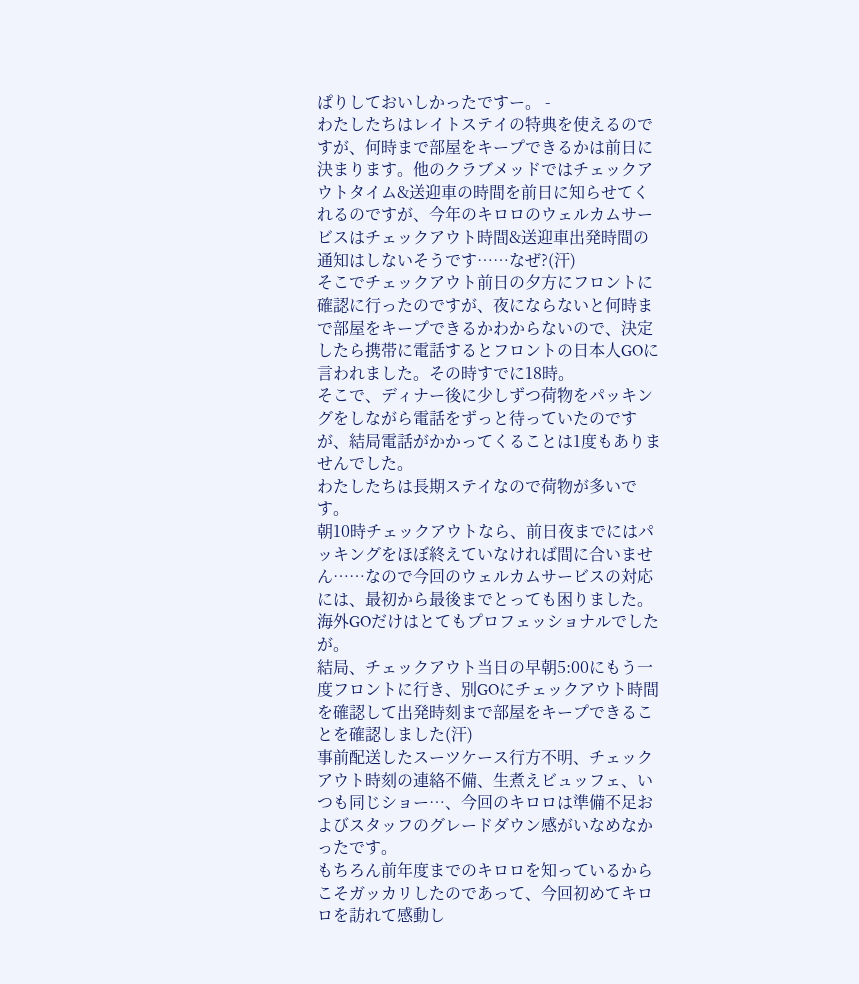ぱりしておいしかったですー。 -
わたしたちはレイトステイの特典を使えるのですが、何時まで部屋をキープできるかは前日に決まります。他のクラブメッドではチェックアウトタイム&送迎車の時間を前日に知らせてくれるのですが、今年のキロロのウェルカムサービスはチェックアウト時間&送迎車出発時間の通知はしないそうです……なぜ?(汗)
そこでチェックアウト前日の夕方にフロントに確認に行ったのですが、夜にならないと何時まで部屋をキープできるかわからないので、決定したら携帯に電話するとフロントの日本人GOに言われました。その時すでに18時。
そこで、ディナー後に少しずつ荷物をパッキングをしながら電話をずっと待っていたのですが、結局電話がかかってくることは1度もありませんでした。
わたしたちは長期ステイなので荷物が多いです。
朝10時チェックアウトなら、前日夜までにはパッキングをほぼ終えていなければ間に合いません……なので今回のウェルカムサービスの対応には、最初から最後までとっても困りました。海外GOだけはとてもプロフェッショナルでしたが。
結局、チェックアウト当日の早朝5:00にもう一度フロントに行き、別GOにチェックアウト時間を確認して出発時刻まで部屋をキープできることを確認しました(汗)
事前配送したスーツケース行方不明、チェックアウト時刻の連絡不備、生煮えビュッフェ、いつも同じショー…、今回のキロロは準備不足およびスタッフのグレードダウン感がいなめなかったです。
もちろん前年度までのキロロを知っているからこそガッカリしたのであって、今回初めてキロロを訪れて感動し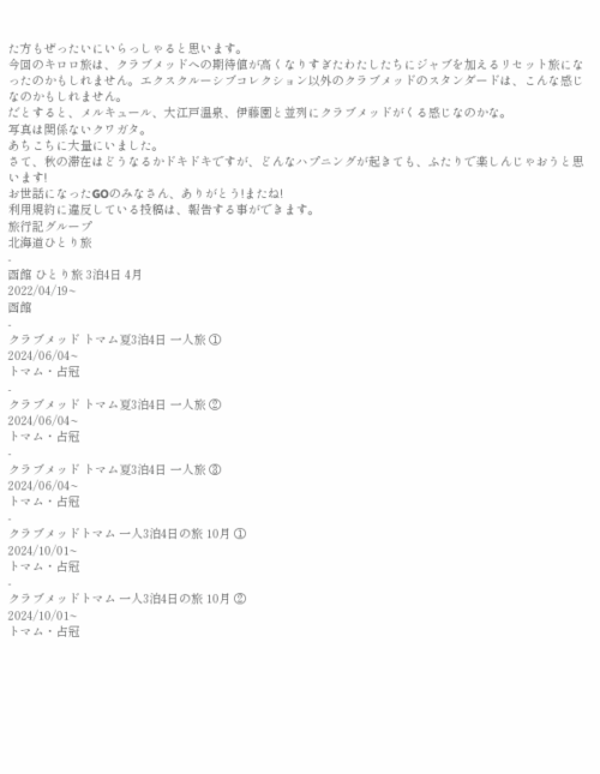た方もぜったいにいらっしゃると思います。
今回のキロロ旅は、クラブメッドへの期待値が高くなりすぎたわたしたちにジャブを加えるリセット旅になったのかもしれません。エクスクルーシブコレクション以外のクラブメッドのスタンダードは、こんな感じなのかもしれません。
だとすると、メルキュール、大江戸温泉、伊藤園と並列にクラブメッドがくる感じなのかな。
写真は関係ないクワガタ。
あちこちに大量にいました。
さて、秋の滞在はどうなるかドキドキですが、どんなハプニングが起きても、ふたりで楽しんじゃおうと思います!
お世話になったGOのみなさん、ありがとう!またね!
利用規約に違反している投稿は、報告する事ができます。
旅行記グループ
北海道ひとり旅
-
函館 ひとり旅 3泊4日 4月
2022/04/19~
函館
-
クラブメッド トマム夏3泊4日 一人旅 ①
2024/06/04~
トマム・占冠
-
クラブメッド トマム夏3泊4日 一人旅 ②
2024/06/04~
トマム・占冠
-
クラブメッド トマム夏3泊4日 一人旅 ③
2024/06/04~
トマム・占冠
-
クラブメッドトマム 一人3泊4日の旅 10月 ①
2024/10/01~
トマム・占冠
-
クラブメッドトマム 一人3泊4日の旅 10月 ②
2024/10/01~
トマム・占冠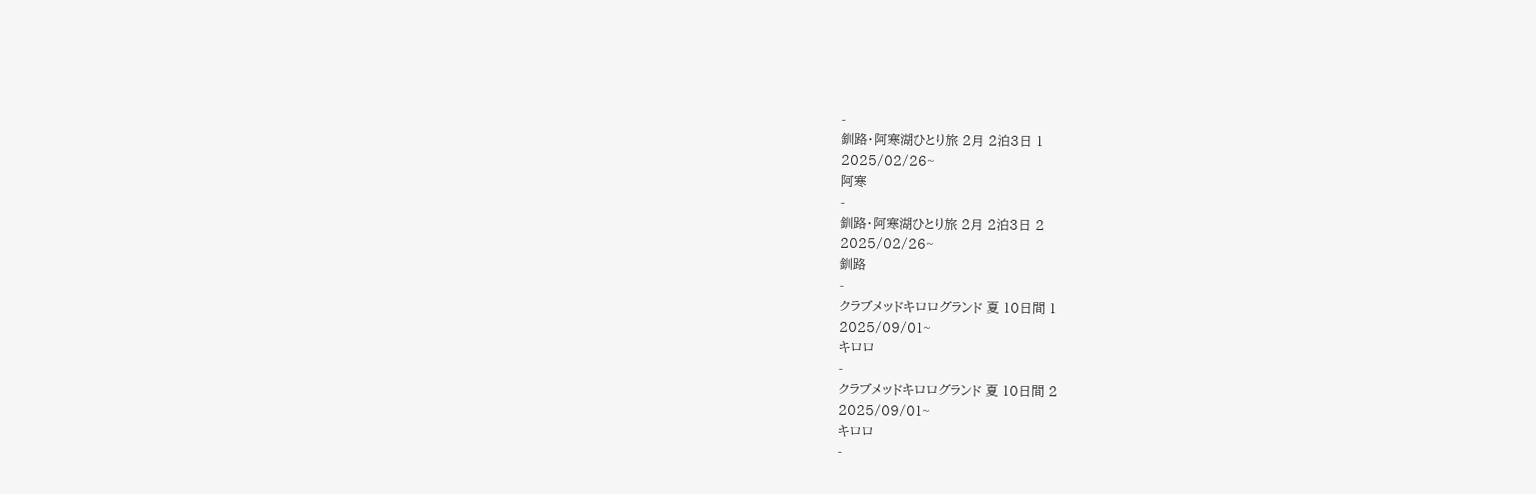-
釧路・阿寒湖ひとり旅 2月 2泊3日 1
2025/02/26~
阿寒
-
釧路・阿寒湖ひとり旅 2月 2泊3日 2
2025/02/26~
釧路
-
クラブメッドキロログランド 夏 10日間 1
2025/09/01~
キロロ
-
クラブメッドキロログランド 夏 10日間 2
2025/09/01~
キロロ
-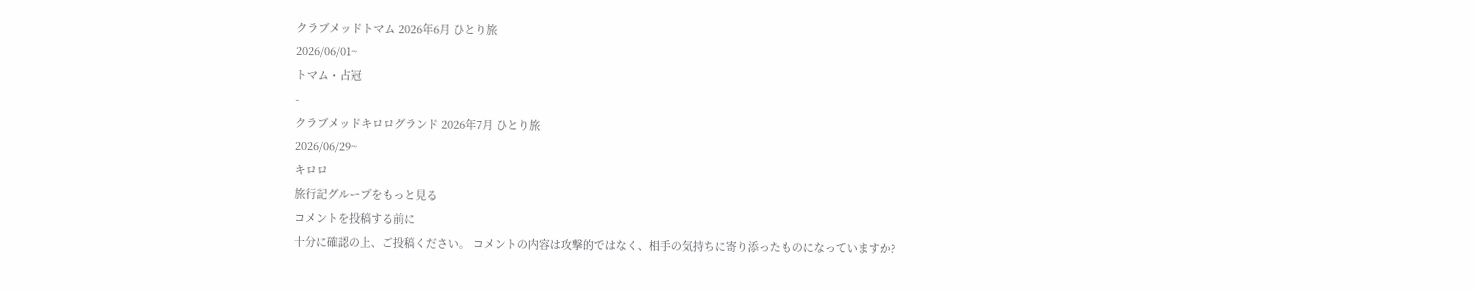クラブメッドトマム 2026年6月 ひとり旅
2026/06/01~
トマム・占冠
-
クラブメッドキロログランド 2026年7月 ひとり旅
2026/06/29~
キロロ
旅行記グループをもっと見る
コメントを投稿する前に
十分に確認の上、ご投稿ください。 コメントの内容は攻撃的ではなく、相手の気持ちに寄り添ったものになっていますか?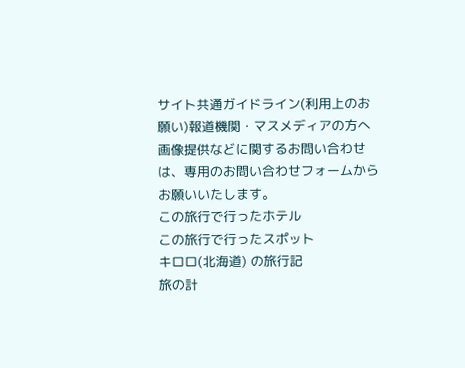サイト共通ガイドライン(利用上のお願い)報道機関・マスメディアの方へ 画像提供などに関するお問い合わせは、専用のお問い合わせフォームからお願いいたします。
この旅行で行ったホテル
この旅行で行ったスポット
キロロ(北海道) の旅行記
旅の計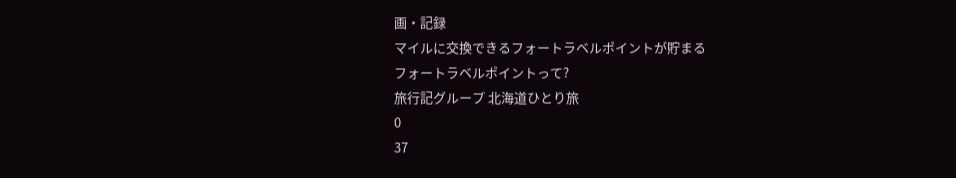画・記録
マイルに交換できるフォートラベルポイントが貯まる
フォートラベルポイントって?
旅行記グループ 北海道ひとり旅
0
37